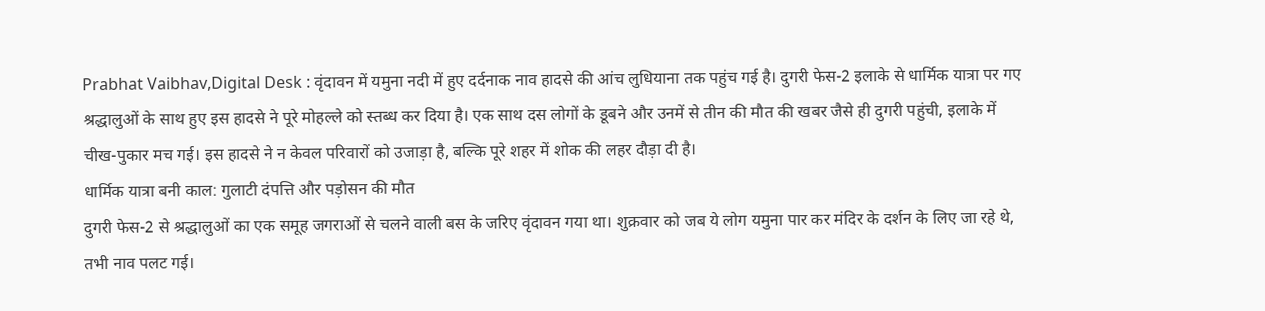Prabhat Vaibhav,Digital Desk : वृंदावन में यमुना नदी में हुए दर्दनाक नाव हादसे की आंच लुधियाना तक पहुंच गई है। दुगरी फेस-2 इलाके से धार्मिक यात्रा पर गए श्रद्धालुओं के साथ हुए इस हादसे ने पूरे मोहल्ले को स्तब्ध कर दिया है। एक साथ दस लोगों के डूबने और उनमें से तीन की मौत की खबर जैसे ही दुगरी पहुंची, इलाके में चीख-पुकार मच गई। इस हादसे ने न केवल परिवारों को उजाड़ा है, बल्कि पूरे शहर में शोक की लहर दौड़ा दी है।
धार्मिक यात्रा बनी काल: गुलाटी दंपत्ति और पड़ोसन की मौत
दुगरी फेस-2 से श्रद्धालुओं का एक समूह जगराओं से चलने वाली बस के जरिए वृंदावन गया था। शुक्रवार को जब ये लोग यमुना पार कर मंदिर के दर्शन के लिए जा रहे थे, तभी नाव पलट गई।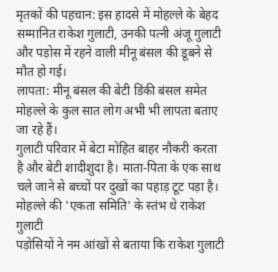मृतकों की पहचान: इस हादसे में मोहल्ले के बेहद सम्मानित राकेश गुलाटी, उनकी पत्नी अंजू गुलाटी और पड़ोस में रहने वाली मीनू बंसल की डूबने से मौत हो गई।
लापता: मीनू बंसल की बेटी डिंकी बंसल समेत मोहल्ले के कुल सात लोग अभी भी लापता बताए जा रहे हैं।
गुलाटी परिवार में बेटा मोहित बाहर नौकरी करता है और बेटी शादीशुदा है। माता-पिता के एक साथ चले जाने से बच्चों पर दुखों का पहाड़ टूट पड़ा है।
मोहल्ले की 'एकता समिति' के स्तंभ थे राकेश गुलाटी
पड़ोसियों ने नम आंखों से बताया कि राकेश गुलाटी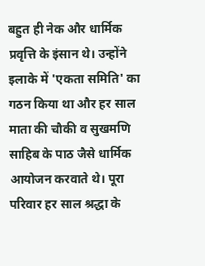बहुत ही नेक और धार्मिक प्रवृत्ति के इंसान थे। उन्होंने इलाके में 'एकता समिति' का गठन किया था और हर साल माता की चौकी व सुखमणि साहिब के पाठ जैसे धार्मिक आयोजन करवाते थे। पूरा परिवार हर साल श्रद्धा के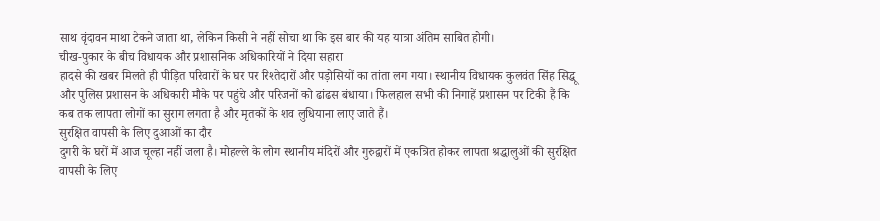साथ वृंदावन माथा टेकने जाता था, लेकिन किसी ने नहीं सोचा था कि इस बार की यह यात्रा अंतिम साबित होगी।
चीख-पुकार के बीच विधायक और प्रशासनिक अधिकारियों ने दिया सहारा
हादसे की खबर मिलते ही पीड़ित परिवारों के घर पर रिश्तेदारों और पड़ोसियों का तांता लग गया। स्थानीय विधायक कुलवंत सिंह सिद्धू और पुलिस प्रशासन के अधिकारी मौके पर पहुंचे और परिजनों को ढांढस बंधाया। फिलहाल सभी की निगाहें प्रशासन पर टिकी हैं कि कब तक लापता लोगों का सुराग लगता है और मृतकों के शव लुधियाना लाए जाते हैं।
सुरक्षित वापसी के लिए दुआओं का दौर
दुगरी के घरों में आज चूल्हा नहीं जला है। मोहल्ले के लोग स्थानीय मंदिरों और गुरुद्वारों में एकत्रित होकर लापता श्रद्धालुओं की सुरक्षित वापसी के लिए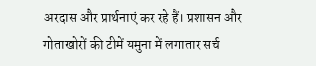अरदास और प्रार्थनाएं कर रहे हैं। प्रशासन और गोताखोरों की टीमें यमुना में लगातार सर्च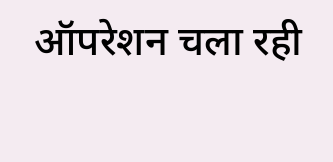ऑपरेशन चला रही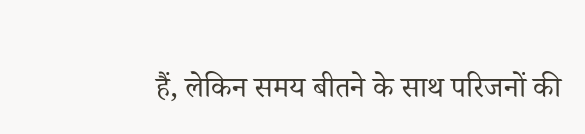हैं, लेकिन समय बीतने के साथ परिजनों की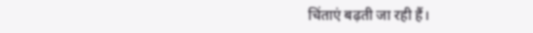चिंताएं बढ़ती जा रही हैं।